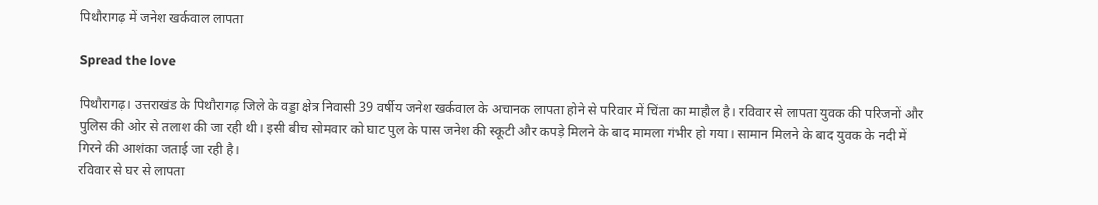पिथौरागढ़ में जनेश खर्कवाल लापता

Spread the love

पिथौरागढ़। उत्तराखंड के पिथौरागढ़ जिले के वड्डा क्षेत्र निवासी 39 वर्षीय जनेश खर्कवाल के अचानक लापता होने से परिवार में चिंता का माहौल है। रविवार से लापता युवक की परिजनों और पुलिस की ओर से तलाश की जा रही थी। इसी बीच सोमवार को घाट पुल के पास जनेश की स्कूटी और कपड़े मिलने के बाद मामला गंभीर हो गया। सामान मिलने के बाद युवक के नदी में गिरने की आशंका जताई जा रही है।
रविवार से घर से लापता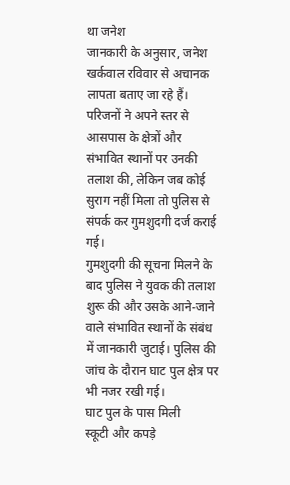था जनेश
जानकारी के अनुसार, जनेश खर्कवाल रविवार से अचानक लापता बताए जा रहे हैं। परिजनों ने अपने स्तर से आसपास के क्षेत्रों और संभावित स्थानों पर उनकी तलाश की, लेकिन जब कोई सुराग नहीं मिला तो पुलिस से संपर्क कर गुमशुदगी दर्ज कराई गई।
गुमशुदगी की सूचना मिलने के बाद पुलिस ने युवक की तलाश शुरू की और उसके आने-जाने वाले संभावित स्थानों के संबंध में जानकारी जुटाई। पुलिस की जांच के दौरान घाट पुल क्षेत्र पर भी नजर रखी गई।
घाट पुल के पास मिली
स्कूटी और कपड़े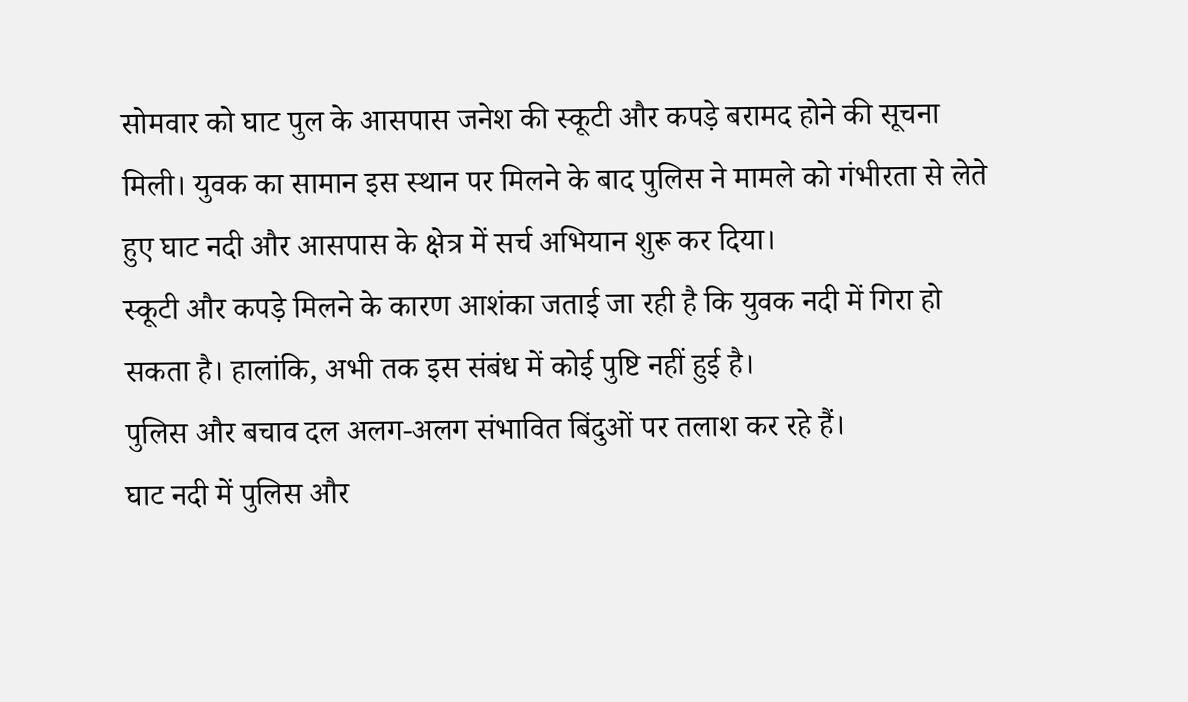सोमवार को घाट पुल के आसपास जनेश की स्कूटी और कपड़े बरामद होने की सूचना मिली। युवक का सामान इस स्थान पर मिलने के बाद पुलिस ने मामले को गंभीरता से लेते हुए घाट नदी और आसपास के क्षेत्र में सर्च अभियान शुरू कर दिया।
स्कूटी और कपड़े मिलने के कारण आशंका जताई जा रही है कि युवक नदी में गिरा हो सकता है। हालांकि, अभी तक इस संबंध में कोई पुष्टि नहीं हुई है।
पुलिस और बचाव दल अलग-अलग संभावित बिंदुओं पर तलाश कर रहे हैं।
घाट नदी में पुलिस और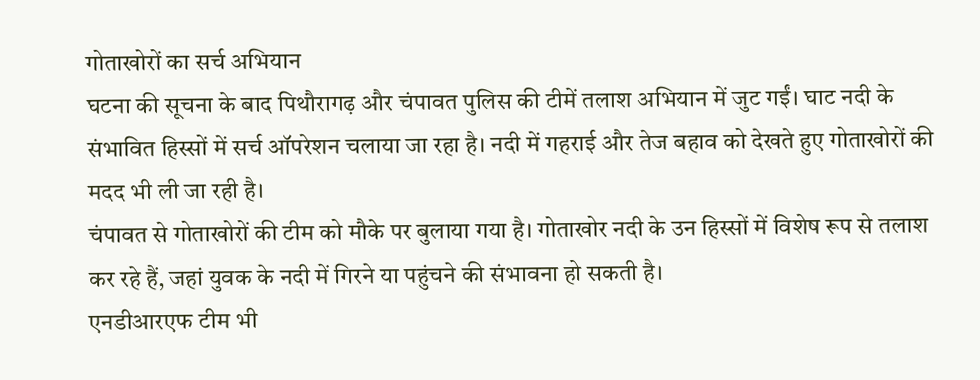गोताखोरों का सर्च अभियान
घटना की सूचना के बाद पिथौरागढ़ और चंपावत पुलिस की टीमें तलाश अभियान में जुट गईं। घाट नदी के संभावित हिस्सों में सर्च ऑपरेशन चलाया जा रहा है। नदी में गहराई और तेज बहाव को देखते हुए गोताखोरों की मदद भी ली जा रही है।
चंपावत से गोताखोरों की टीम को मौके पर बुलाया गया है। गोताखोर नदी के उन हिस्सों में विशेष रूप से तलाश कर रहे हैं, जहां युवक के नदी में गिरने या पहुंचने की संभावना हो सकती है।
एनडीआरएफ टीम भी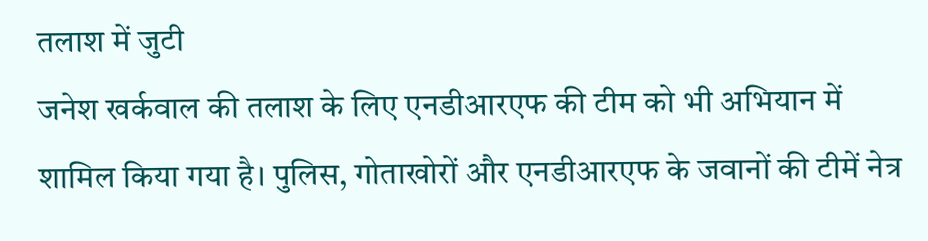तलाश में जुटी
जनेश खर्कवाल की तलाश के लिए एनडीआरएफ की टीम को भी अभियान में शामिल किया गया है। पुलिस, गोताखोरों और एनडीआरएफ के जवानों की टीमें नेत्र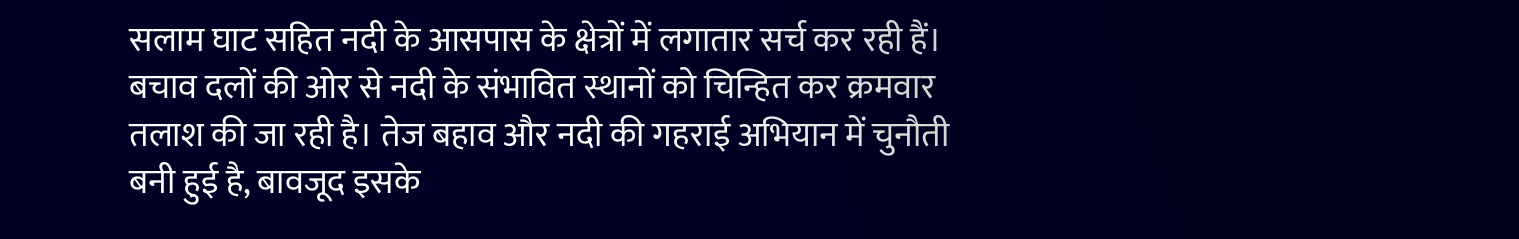सलाम घाट सहित नदी के आसपास के क्षेत्रों में लगातार सर्च कर रही हैं।
बचाव दलों की ओर से नदी के संभावित स्थानों को चिन्हित कर क्रमवार तलाश की जा रही है। तेज बहाव और नदी की गहराई अभियान में चुनौती बनी हुई है, बावजूद इसके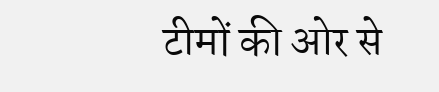टीमों की ओर से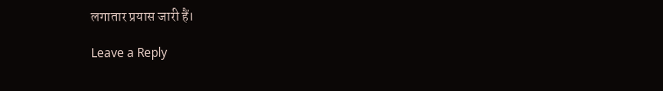लगातार प्रयास जारी हैं।

Leave a Reply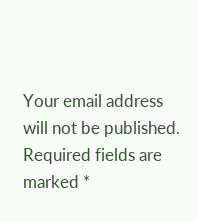Your email address will not be published. Required fields are marked *